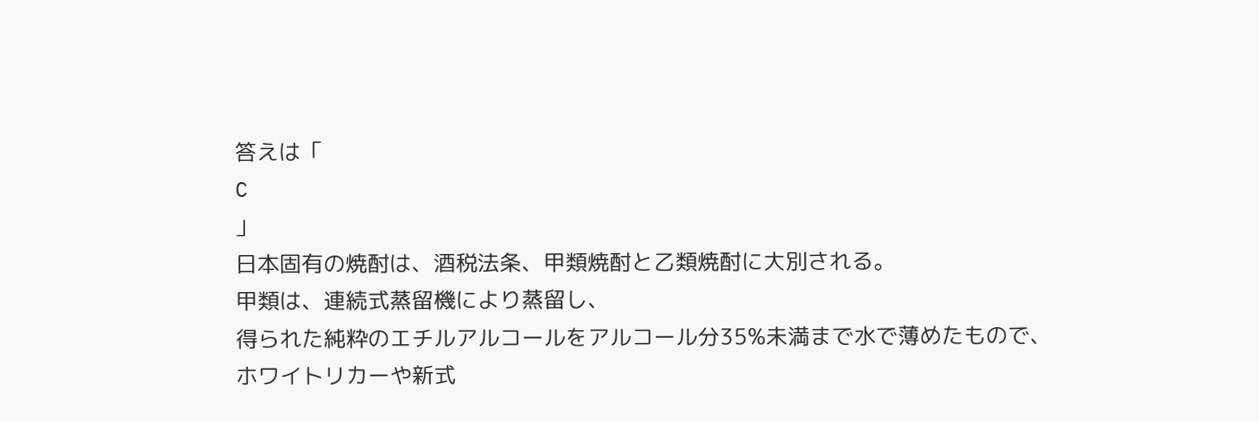答えは「
C
」
日本固有の焼酎は、酒税法条、甲類焼酎と乙類焼酎に大別される。
甲類は、連続式蒸留機により蒸留し、
得られた純粋のエチルアルコールをアルコール分35%未満まで水で薄めたもので、
ホワイトリカーや新式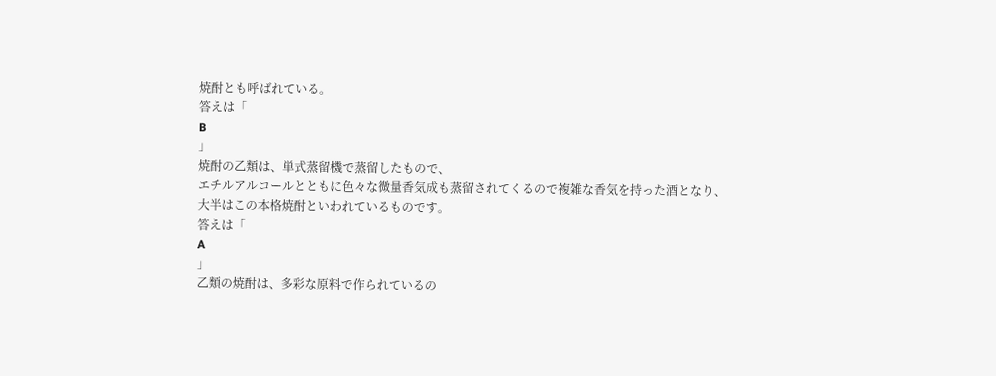焼酎とも呼ばれている。
答えは「
B
」
焼酎の乙類は、単式蒸留機で蒸留したもので、
エチルアルコールとともに色々な微量香気成も蒸留されてくるので複雑な香気を持った酒となり、
大半はこの本格焼酎といわれているものです。
答えは「
A
」
乙類の焼酎は、多彩な原料で作られているの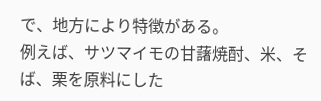で、地方により特徴がある。
例えば、サツマイモの甘藷焼酎、米、そば、栗を原料にした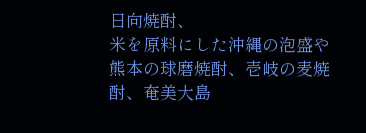日向焼酎、
米を原料にした沖縄の泡盛や熊本の球磨焼酎、壱岐の麦焼酎、奄美大島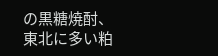の黒糖焼酎、
東北に多い粕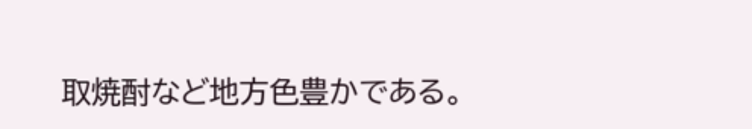取焼酎など地方色豊かである。